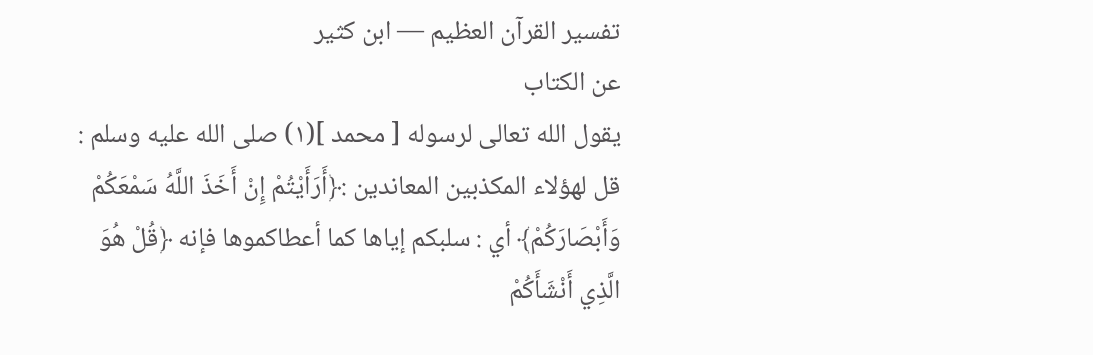تفسير القرآن العظيم — ابن كثير
عن الكتاب
يقول الله تعالى لرسوله [ محمد ](١) صلى الله عليه وسلم : قل لهؤلاء المكذبين المعاندين :﴿أَرَأَيْتُمْ إِنْ أَخَذَ اللَّهُ سَمْعَكُمْ وَأَبْصَارَكُمْ﴾ أي : سلبكم إياها كما أعطاكموها فإنه ﴿قُلْ هُوَ الَّذِي أَنْشَأَكُمْ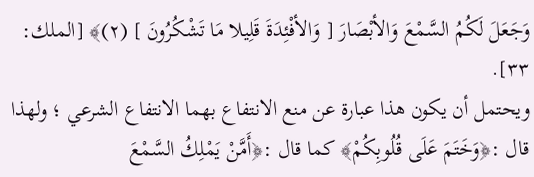وَجَعَلَ لَكُمُ السَّمْعَ وَالأبْصَارَ [ وَالأفْئِدَةَ قَلِيلا مَا تَشْكُرُونَ ] (٢)﴾ [الملك: ٣٣].
ويحتمل أن يكون هذا عبارة عن منع الانتفاع بهما الانتفاع الشرعي ؛ ولهذا قال :﴿وَخَتَمَ عَلَى قُلُوبِكُمْ﴾ كما قال :﴿أَمَّنْ يَمْلِكُ السَّمْعَ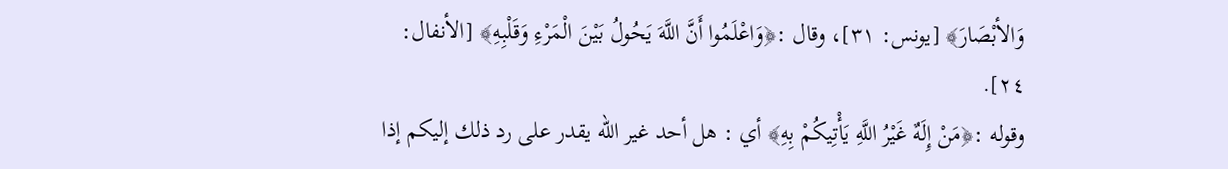وَالأبْصَارَ﴾ [يونس: ٣١]، وقال :﴿وَاعْلَمُوا أَنَّ اللَّهَ يَحُولُ بَيْنَ الْمَرْءِ وَقَلْبِهِ﴾ [الأنفال: ٢٤].
وقوله :﴿مَنْ إِلَهٌ غَيْرُ اللَّهِ يَأْتِيكُمْ بِهِ﴾ أي : هل أحد غير الله يقدر على رد ذلك إليكم إذا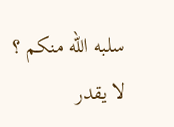سلبه الله منكم ؟ لا يقدر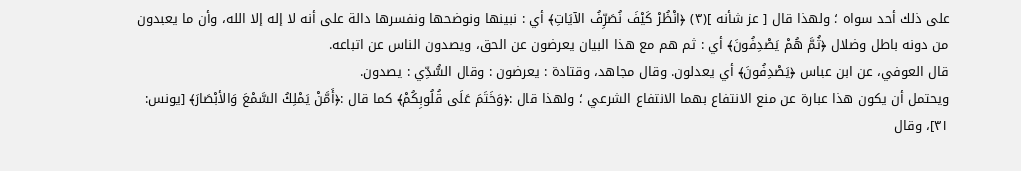على ذلك أحد سواه ؛ ولهذا قال [ عز شأنه ](٣) ﴿انْظُرْ كَيْفَ نُصَرِّفُ الآيَاتِ﴾ أي : نبينها ونوضحها ونفسرها دالة على أنه لا إله إلا الله، وأن ما يعبدون من دونه باطل وضلال ﴿ثُمَّ هُمْ يَصْدِفُونَ﴾ أي : ثم هم مع هذا البيان يعرضون عن الحق، ويصدون الناس عن اتباعه.
قال العوفي، عن ابن عباس ﴿يَصْدِفُونَ﴾ أي يعدلون. وقال مجاهد، وقتادة : يعرضون : وقال السُّدِّي : يصدون.
ويحتمل أن يكون هذا عبارة عن منع الانتفاع بهما الانتفاع الشرعي ؛ ولهذا قال :﴿وَخَتَمَ عَلَى قُلُوبِكُمْ﴾ كما قال :﴿أَمَّنْ يَمْلِكُ السَّمْعَ وَالأبْصَارَ﴾ [يونس: ٣١]، وقال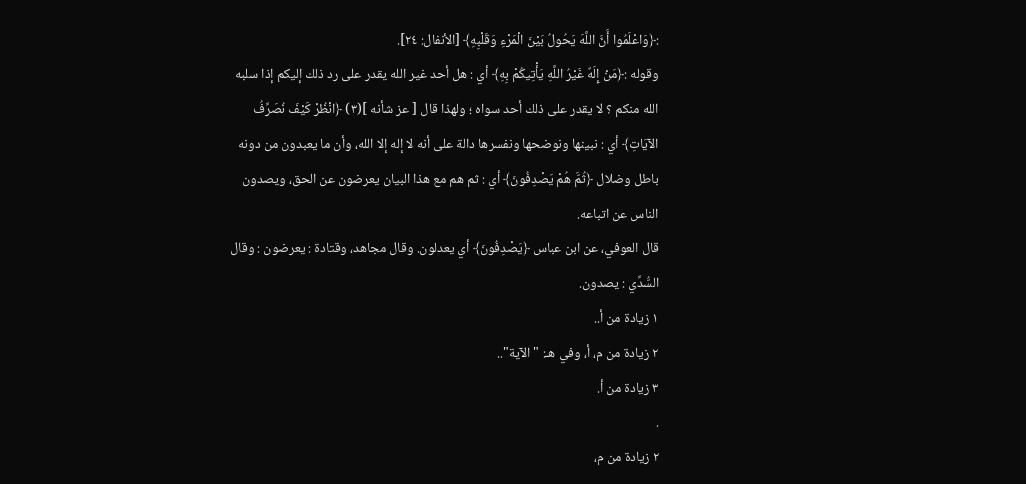:﴿وَاعْلَمُوا أَنَّ اللَّهَ يَحُولُ بَيْنَ الْمَرْءِ وَقَلْبِهِ﴾ [الأنفال: ٢٤].
وقوله :﴿مَنْ إِلَهٌ غَيْرُ اللَّهِ يَأْتِيكُمْ بِهِ﴾ أي : هل أحد غير الله يقدر على رد ذلك إليكم إذا سلبه الله منكم ؟ لا يقدر على ذلك أحد سواه ؛ ولهذا قال [ عز شأنه ](٣) ﴿انْظُرْ كَيْفَ نُصَرِّفُ الآيَاتِ﴾ أي : نبينها ونوضحها ونفسرها دالة على أنه لا إله إلا الله، وأن ما يعبدون من دونه باطل وضلال ﴿ثُمَّ هُمْ يَصْدِفُونَ﴾ أي : ثم هم مع هذا البيان يعرضون عن الحق، ويصدون الناس عن اتباعه.
قال العوفي، عن ابن عباس ﴿يَصْدِفُونَ﴾ أي يعدلون. وقال مجاهد، وقتادة : يعرضون : وقال السُّدِّي : يصدون.
١ زيادة من أ..
٢ زيادة من م، أ، وفي هـ: "الآية"..
٣ زيادة من أ.
.
٢ زيادة من م،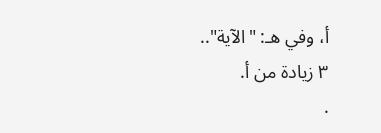أ، وفي هـ: "الآية"..
٣ زيادة من أ.
.